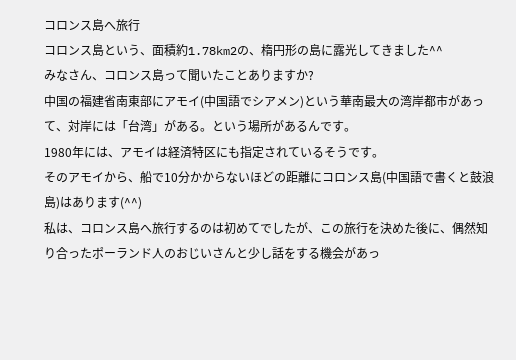コロンス島へ旅行
コロンス島という、面積約1.78km2の、楕円形の島に露光してきました^^
みなさん、コロンス島って聞いたことありますか?
中国の福建省南東部にアモイ(中国語でシアメン)という華南最大の湾岸都市があって、対岸には「台湾」がある。という場所があるんです。
1980年には、アモイは経済特区にも指定されているそうです。
そのアモイから、船で10分かからないほどの距離にコロンス島(中国語で書くと鼓浪島)はあります(^^)
私は、コロンス島へ旅行するのは初めてでしたが、この旅行を決めた後に、偶然知り合ったポーランド人のおじいさんと少し話をする機会があっ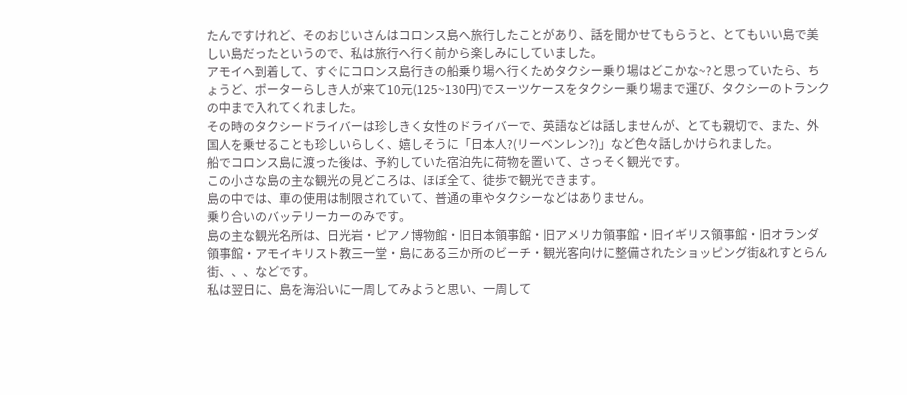たんですけれど、そのおじいさんはコロンス島へ旅行したことがあり、話を聞かせてもらうと、とてもいい島で美しい島だったというので、私は旅行へ行く前から楽しみにしていました。
アモイへ到着して、すぐにコロンス島行きの船乗り場へ行くためタクシー乗り場はどこかな~?と思っていたら、ちょうど、ポーターらしき人が来て10元(125~130円)でスーツケースをタクシー乗り場まで運び、タクシーのトランクの中まで入れてくれました。
その時のタクシードライバーは珍しきく女性のドライバーで、英語などは話しませんが、とても親切で、また、外国人を乗せることも珍しいらしく、嬉しそうに「日本人?(リーベンレン?)」など色々話しかけられました。
船でコロンス島に渡った後は、予約していた宿泊先に荷物を置いて、さっそく観光です。
この小さな島の主な観光の見どころは、ほぼ全て、徒歩で観光できます。
島の中では、車の使用は制限されていて、普通の車やタクシーなどはありません。
乗り合いのバッテリーカーのみです。
島の主な観光名所は、日光岩・ピアノ博物館・旧日本領事館・旧アメリカ領事館・旧イギリス領事館・旧オランダ領事館・アモイキリスト教三一堂・島にある三か所のビーチ・観光客向けに整備されたショッピング街&れすとらん街、、、などです。
私は翌日に、島を海沿いに一周してみようと思い、一周して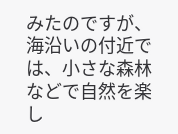みたのですが、海沿いの付近では、小さな森林などで自然を楽し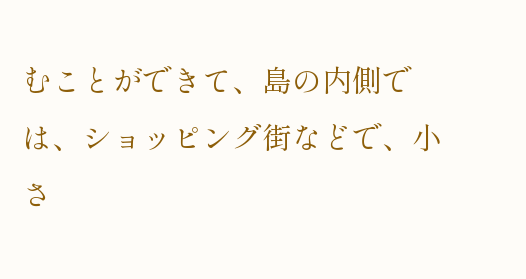むことができて、島の内側では、ショッピング街などで、小さ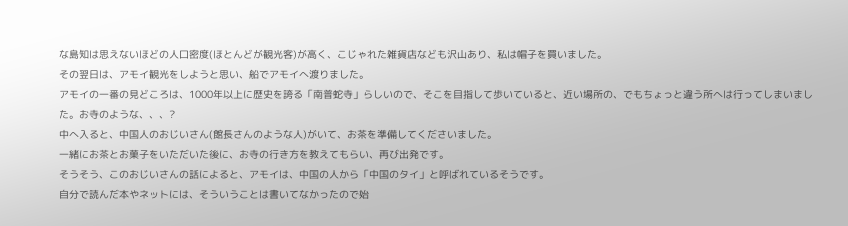な島知は思えないほどの人口密度(ほとんどが観光客)が高く、こじゃれた雑貨店なども沢山あり、私は帽子を買いました。
その翌日は、アモイ観光をしようと思い、船でアモイへ渡りました。
アモイの一番の見どころは、1000年以上に歴史を誇る「南普蛇寺」らしいので、そこを目指して歩いていると、近い場所の、でもちょっと違う所へは行ってしまいました。お寺のような、、、?
中へ入ると、中国人のおじいさん(館長さんのような人)がいて、お茶を準備してくださいました。
一緒にお茶とお菓子をいただいた後に、お寺の行き方を教えてもらい、再び出発です。
そうそう、このおじいさんの話によると、アモイは、中国の人から「中国のタイ」と呼ばれているそうです。
自分で読んだ本やネットには、そういうことは書いてなかったので始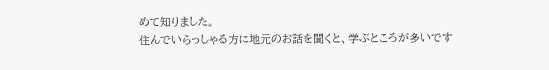めて知りました。
住んでいらっしゃる方に地元のお話を聞くと、学ぶところが多いです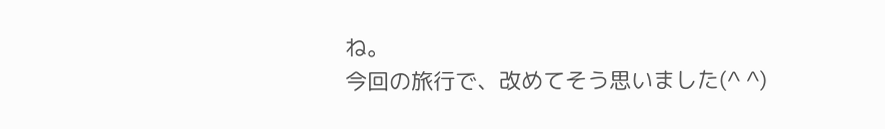ね。
今回の旅行で、改めてそう思いました(^ ^)